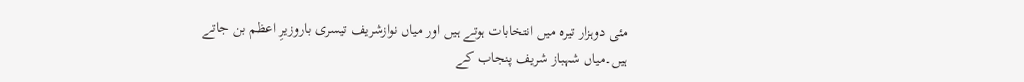مئی دوہزار تیرہ میں انتخابات ہوتے ہیں اور میاں نوازشریف تیسری باروزیرِ اعظم بن جاتے ہیں۔میاں شہباز شریف پنجاب کے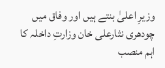وزیرِ اعلیٰ بنتے ہیں اور وفاق میں چودھری نثارعلی خان وزارتِ داخلہ کا اہم منصب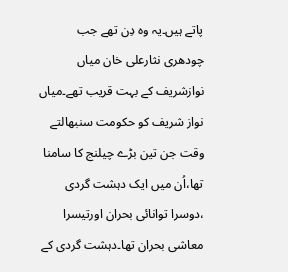پاتے ہیں۔یہ وہ دِن تھے جب چودھری نثارعلی خان میاں نوازشریف کے بہت قریب تھے۔میاں نواز شریف کو حکومت سنبھالتے وقت جن تین بڑے چیلنج کا سامنا تھا،اُن میں ایک دہشت گردی ،دوسرا توانائی بحران اورتیسرا معاشی بحران تھا۔دہشت گردی کے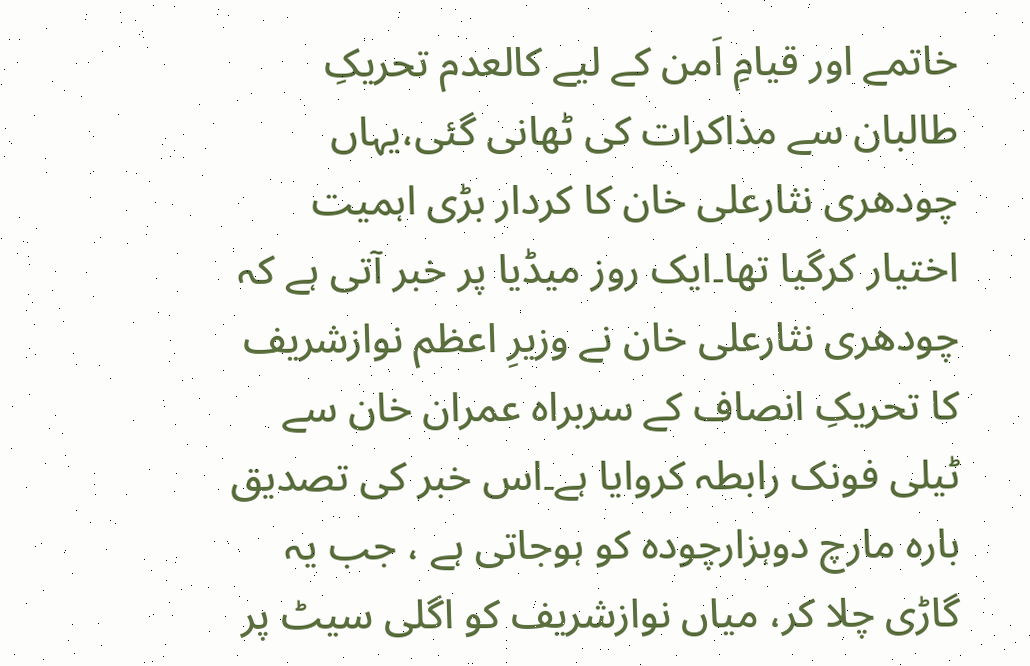خاتمے اور قیامِ اَمن کے لیے کالعدم تحریکِ طالبان سے مذاکرات کی ٹھانی گئی،یہاں چودھری نثارعلی خان کا کردار بڑی اہمیت اختیار کرگیا تھا۔ایک روز میڈیا پر خبر آتی ہے کہ چودھری نثارعلی خان نے وزیرِ اعظم نوازشریف کا تحریکِ انصاف کے سربراہ عمران خان سے ٹیلی فونک رابطہ کروایا ہے۔اس خبر کی تصدیق بارہ مارچ دوہزارچودہ کو ہوجاتی ہے ، جب یہ گاڑی چلا کر، میاں نوازشریف کو اگلی سیٹ پر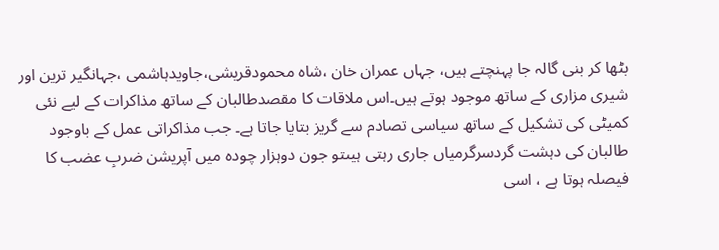بٹھا کر بنی گالہ جا پہنچتے ہیں، جہاں عمران خان ،شاہ محمودقریشی،جاویدہاشمی ،جہانگیر ترین اور شیری مزاری کے ساتھ موجود ہوتے ہیں۔اس ملاقات کا مقصدطالبان کے ساتھ مذاکرات کے لیے نئی کمیٹی کی تشکیل کے ساتھ سیاسی تصادم سے گریز بتایا جاتا ہے۔ جب مذاکراتی عمل کے باوجود طالبان کی دہشت گردسرگرمیاں جاری رہتی ہیںتو جون دوہزار چودہ میں آپریشن ضربِ عضب کا فیصلہ ہوتا ہے ، اسی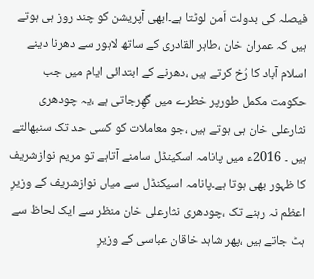فیصلہ کی بدولت اَمن لوٹتا ہے۔ابھی آپریشن کو چند روز ہی ہوتے ہیں کہ عمران خان ،طاہر القادری کے ساتھ لاہور سے دھرنا دینے اسلام آباد کا رُخ کرتے ہیں ،دھرنے کے ابتدائی ایام میں جب حکومت مکمل طورپر خطرے میں گھِرجاتی ہے ،یہ چودھری نثارعلی خان ہی ہوتے ہیں ،جو معاملات کو کسی حد تک سنبھالتے ہیں ۔ 2016ء میں پانامہ اسکینڈل سامنے آتاہے تو مریم نوازشریف کا ظہور بھی ہوتا ہے۔پانامہ اسیکنڈل سے میاں نوازشریف کے وزیرِ اعظم نہ رہنے تک ،چودھری نثارعلی خان منظر سے ایک لحاظ سے ہٹ جاتے ہیں ،پھر شاہد خاقان عباسی کے وزیرِ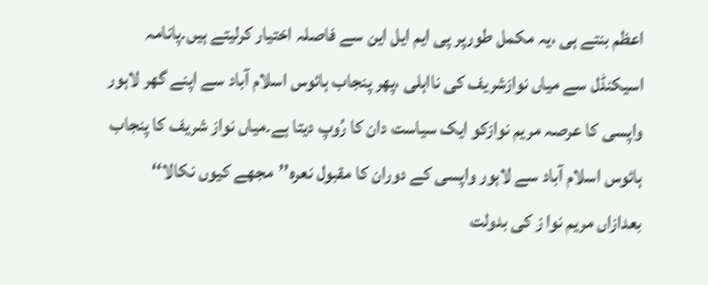اعظم بنتے ہی ،یہ مکمل طورپر پی ایم ایل این سے فاصلہ اختیار کرلیتے ہیں۔پانامہ اسیکنڈل سے میاں نوازشریف کی نااہلی ،پھر پنجاب ہائوس اسلام آباد سے اپنے گھر لاہور واپسی کا عرصہ مریم نوازکو ایک سیاست دان کا رُوپ دیتا ہے۔میاں نواز شریف کا پنجاب ہائوس اسلام آباد سے لاہور واپسی کے دوران کا مقبول نعرہ’’مجھے کیوں نکالا‘‘ بعدازاں مریم نوا ز کی بدولت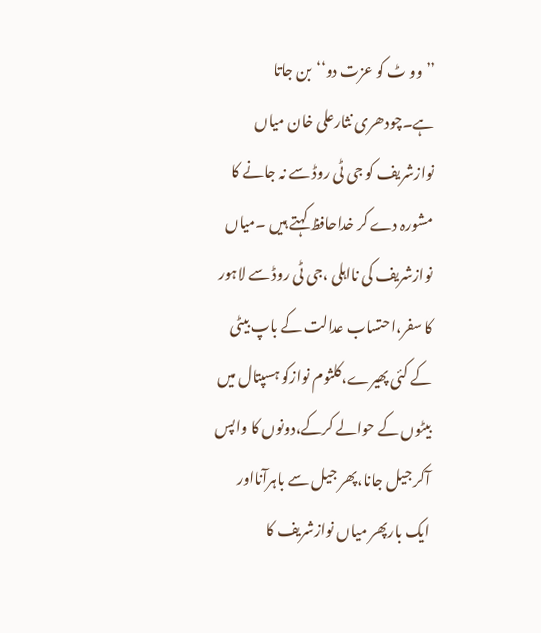’’وو ٹ کو عزت دو‘‘بن جاتا ہے۔چودھری نثارعلی خان میاں نوازشریف کو جی ٹی روڈ سے نہ جانے کا مشورہ دے کر خداحافظ کہتے ہیں ۔میاں نوازشریف کی نااہلی ،جی ٹی روڈ سے لاہور کا سفر،احتساب عدالت کے باپ بیٹی کے کئی پھیرے،کلثوم نوازکو ہسپتال میں بیٹوں کے حوالے کرکے،دونوں کا واپس آکر جیل جانا،پھر جیل سے باہرآنااور ایک بارپھر میاں نوازشریف کا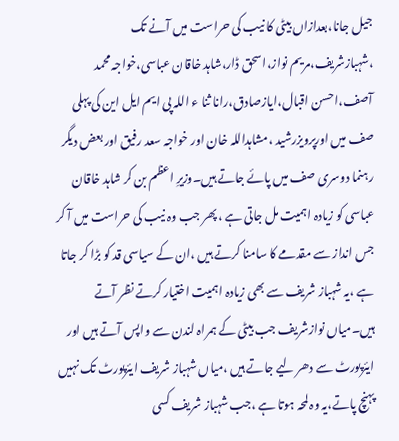جیل جانا،بعدازاں بیٹی کا نیب کی حراست میں آنے تک ،شہبازشریف،مریم نواز،اسحق ڈار،شاہد خاقان عباسی،خواجہ محمد آصف،احسن اقبال،ایازصادق،رانا ثنا ء اللہ پی ایم ایل این کی پہلی صف میں اورپرویزرشید ،مشاہداللہ خان اور خواجہ سعد رفیق اور بعض دیگر رہنما دوسری صف میں پائے جاتے ہیں۔وزیرِ اعظم بن کر شاہد خاقان عباسی کو زیادہ اہمیت مل جاتی ہے ،پھر جب وہ نیب کی حراست میں آ کر جس انداز سے مقدمے کا سامنا کرتے ہیں ،ان کے سیاسی قد کو بڑا کر جاتا ہے ،یہ شہباز شریف سے بھی زیادہ اہمیت اختیار کرتے نظر آتے ہیں۔میاں نوازشریف جب بیٹی کے ہمراہ لندن سے واپس آتے ہیں اور ایئرپورٹ سے دھر لیے جاتے ہیں ،میاں شہباز شریف ایئرپورٹ تک نہیں پہنچ پاتے،یہ وہ لمحہ ہوتا ہے ،جب شہباز شریف کسی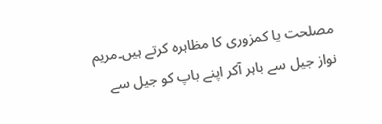مصلحت یا کمزوری کا مظاہرہ کرتے ہیں۔مریم نواز جیل سے باہر آکر اپنے باپ کو جیل سے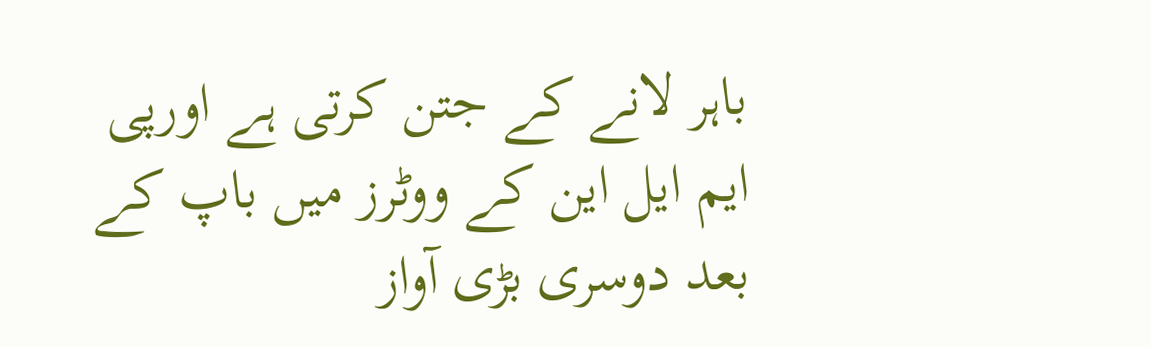باہر لانے کے جتن کرتی ہے اورپی ایم ایل این کے ووٹرز میں باپ کے بعد دوسری بڑی آواز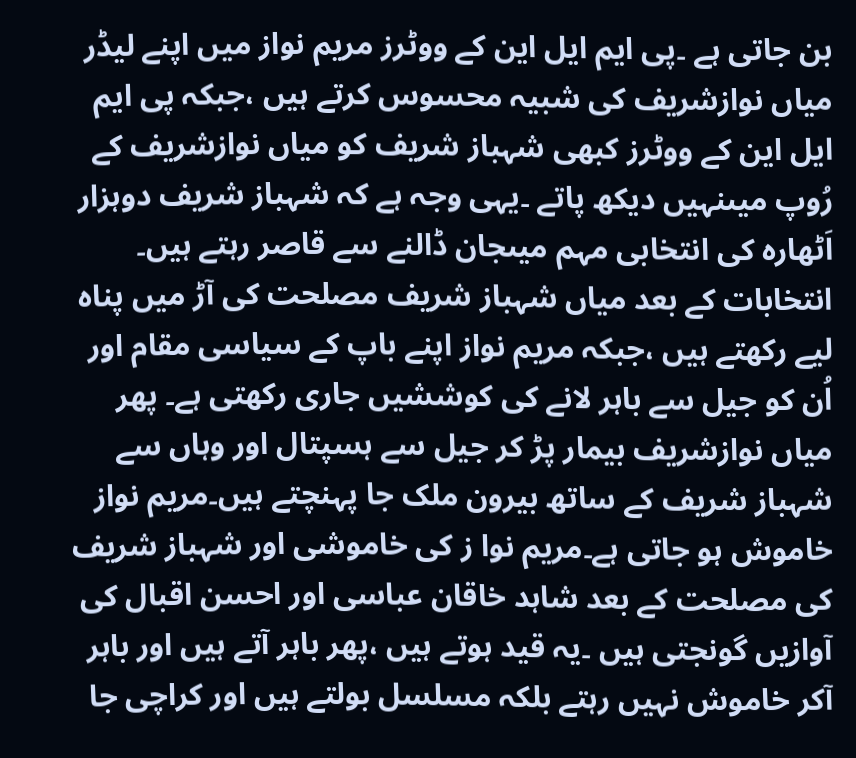بن جاتی ہے ۔پی ایم ایل این کے ووٹرز مریم نواز میں اپنے لیڈر میاں نوازشریف کی شبیہ محسوس کرتے ہیں ،جبکہ پی ایم ایل این کے ووٹرز کبھی شہباز شریف کو میاں نوازشریف کے رُوپ میںنہیں دیکھ پاتے ۔یہی وجہ ہے کہ شہباز شریف دوہزار اَٹھارہ کی انتخابی مہم میںجان ڈالنے سے قاصر رہتے ہیں۔ انتخابات کے بعد میاں شہباز شریف مصلحت کی آڑ میں پناہ لیے رکھتے ہیں ،جبکہ مریم نواز اپنے باپ کے سیاسی مقام اور اُن کو جیل سے باہر لانے کی کوششیں جاری رکھتی ہے۔ پھر میاں نوازشریف بیمار پڑ کر جیل سے ہسپتال اور وہاں سے شہباز شریف کے ساتھ بیرون ملک جا پہنچتے ہیں۔مریم نواز خاموش ہو جاتی ہے۔مریم نوا ز کی خاموشی اور شہباز شریف کی مصلحت کے بعد شاہد خاقان عباسی اور احسن اقبال کی آوازیں گونجتی ہیں ۔یہ قید ہوتے ہیں ،پھر باہر آتے ہیں اور باہر آکر خاموش نہیں رہتے بلکہ مسلسل بولتے ہیں اور کراچی جا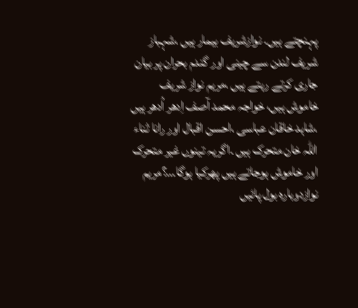پہنچتے ہیں۔ نوازشریف بیمار ہیں ،شہباز شریف لندن سے چینی اور گندم بحران پر بیان جاری کرتے رہتے ہیں ،مریم نواز شریف خاموش ہیں، خواجہ محمد آصف اِدھر اُدھر ہیں ،شاہد خاقان عباسی ،احسن اقبال اور رانا ثناء اللہ خان متحرک ہیں ۔اگریہ تینوں غیر متحرک اور خاموش ہوجاتے ہیں پھرکیا ہوگا…؟مریم نوازدوبارہ بول پائیں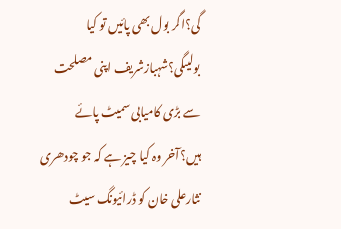گی؟اگر بول بھی پائیں تو کیا بولیںگی؟شہبازشریف اپنی مصلحت سے بڑی کامیابی سمیٹ پائے ہیں؟آخر وہ کیا چیز ہے کہ جو چودھری نثارعلی خان کو ڈرائیونگ سیٹ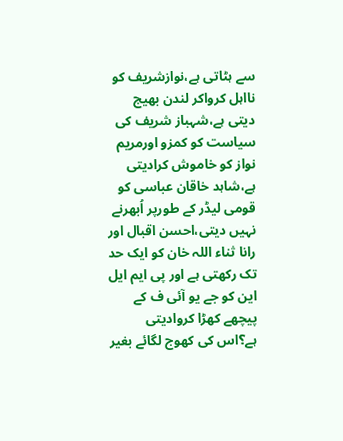سے ہٹاتی ہے،نوازشریف کو نااہل کرواکر لندن بھیج دیتی ہے،شہباز شریف کی سیاست کو کمزو اورمریم نواز کو خاموش کرادیتی ہے،شاہد خاقان عباسی کو قومی لیڈر کے طورپر اُبھرنے نہیں دیتی،احسن اقبال اور رانا ثناء اللہ خان کو ایک حد تک رکھتی ہے اور پی ایم ایل این کو جے یو آئی ف کے پیچھے کھڑا کروادیتی ہے؟اس کی کھوج لگائے بغیر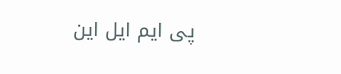پی ایم ایل این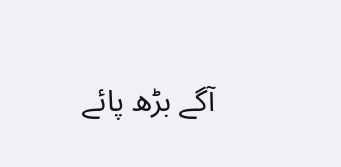آگے بڑھ پائے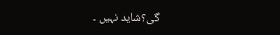گی؟شاید نہیں ۔